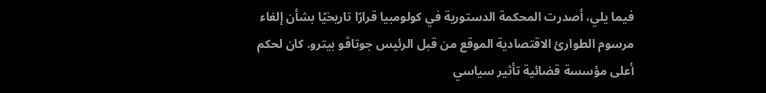فيما يلي، أصدرت المحكمة الدستورية في كولومبيا قرارًا تاريخيًا بشأن إلغاء مرسوم الطوارئ الاقتصادية الموقع من قبل الرئيس جوتاڤو بيترو. كان لحكم أعلى مؤسسة قضائية تأثير سياسي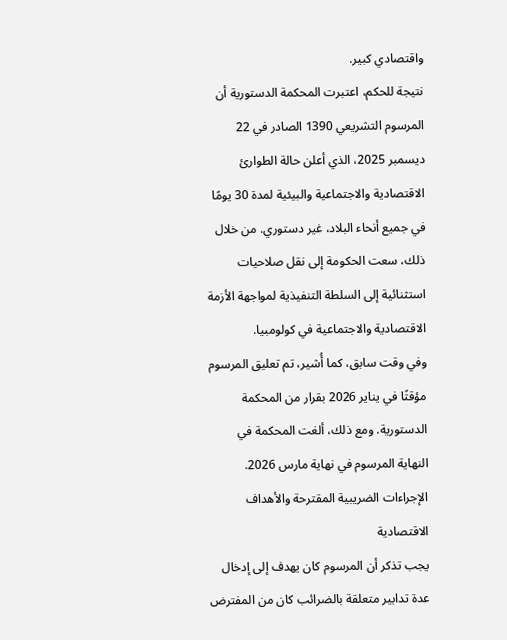واقتصادي كبير.
نتيجة للحكم، اعتبرت المحكمة الدستورية أن المرسوم التشريعي 1390 الصادر في 22 ديسمبر 2025، الذي أعلن حالة الطوارئ الاقتصادية والاجتماعية والبيئية لمدة 30 يومًا في جميع أنحاء البلاد، غير دستوري. من خلال ذلك، سعت الحكومة إلى نقل صلاحيات استثنائية إلى السلطة التنفيذية لمواجهة الأزمة الاقتصادية والاجتماعية في كولومبيا.
وفي وقت سابق، كما أُشير، تم تعليق المرسوم مؤقتًا في يناير 2026 بقرار من المحكمة الدستورية. ومع ذلك، ألغت المحكمة في النهاية المرسوم في نهاية مارس 2026.
الإجراءات الضريبية المقترحة والأهداف الاقتصادية
يجب تذكر أن المرسوم كان يهدف إلى إدخال عدة تدابير متعلقة بالضرائب كان من المفترض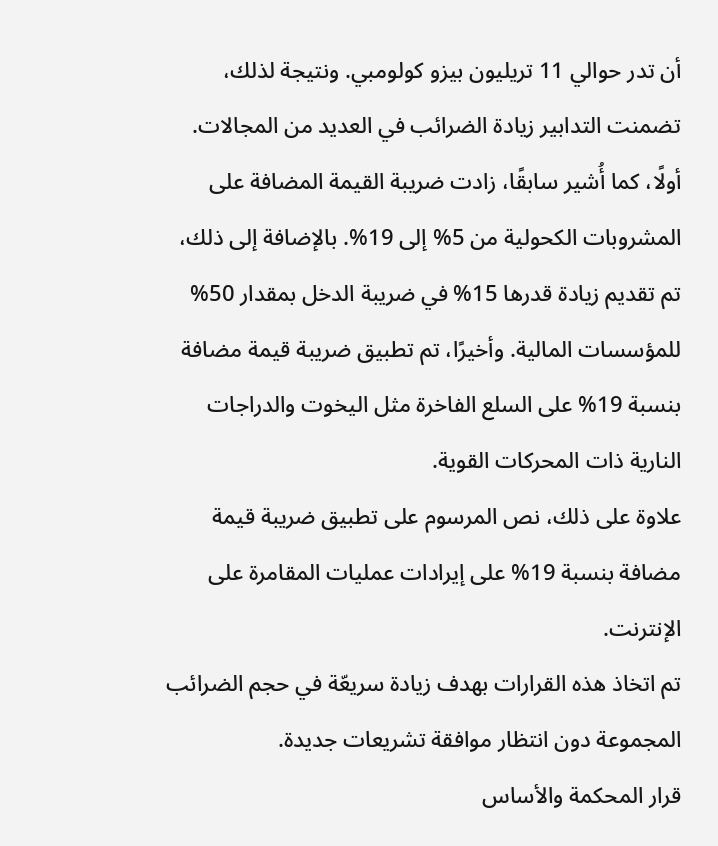أن تدر حوالي 11 تريليون بيزو كولومبي. ونتيجة لذلك، تضمنت التدابير زيادة الضرائب في العديد من المجالات.
أولًا، كما أُشير سابقًا، زادت ضريبة القيمة المضافة على المشروبات الكحولية من 5% إلى 19%. بالإضافة إلى ذلك، تم تقديم زيادة قدرها 15% في ضريبة الدخل بمقدار 50% للمؤسسات المالية. وأخيرًا، تم تطبيق ضريبة قيمة مضافة بنسبة 19% على السلع الفاخرة مثل اليخوت والدراجات النارية ذات المحركات القوية.
علاوة على ذلك، نص المرسوم على تطبيق ضريبة قيمة مضافة بنسبة 19% على إيرادات عمليات المقامرة على الإنترنت.
تم اتخاذ هذه القرارات بهدف زيادة سريعّة في حجم الضرائب المجموعة دون انتظار موافقة تشريعات جديدة.
قرار المحكمة والأساس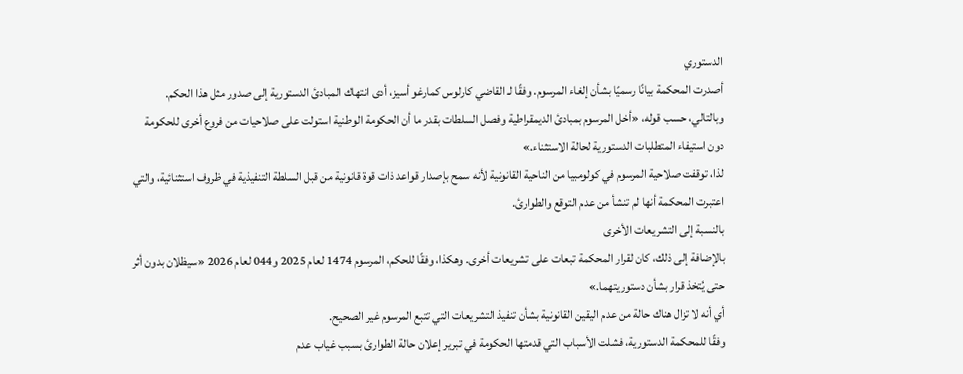الدستوري
أصدرت المحكمة بيانًا رسميًا بشأن إلغاء المرسوم. وفقًا لـ القاضي كارلوس كمارغو أسيز، أدى انتهاك المبادئ الدستورية إلى صدور مثل هذا الحكم.
وبالتالي، حسب قوله، «أخل المرسوم بمبادئ الديمقراطية وفصل السلطات بقدر ما أن الحكومة الوطنية استولت على صلاحيات من فروع أخرى للحكومة دون استيفاء المتطلبات الدستورية لحالة الاستثناء.»
لذا، توقفت صلاحية المرسوم في كولومبيا من الناحية القانونية لأنه سمح بإصدار قواعد ذات قوة قانونية من قبل السلطة التنفيذية في ظروف استثنائية، والتي اعتبرت المحكمة أنها لم تنشأ من عدم التوقع والطوارئ.
بالنسبة إلى التشريعات الأخرى
بالإضافة إلى ذلك، كان لقرار المحكمة تبعات على تشريعات أخرى. وهكذا، وفقًا للحكم، المرسوم 1474 لعام 2025 و044 لعام 2026 «سيظلان بدون أثر حتى يُتخذ قرار بشأن دستوريتهما.»
أي أنه لا تزال هناك حالة من عدم اليقين القانونية بشأن تنفيذ التشريعات التي تتبع المرسوم غير الصحيح.
وفقًا للمحكمة الدستورية، فشلت الأسباب التي قدمتها الحكومة في تبرير إعلان حالة الطوارئ بسبب غياب عدم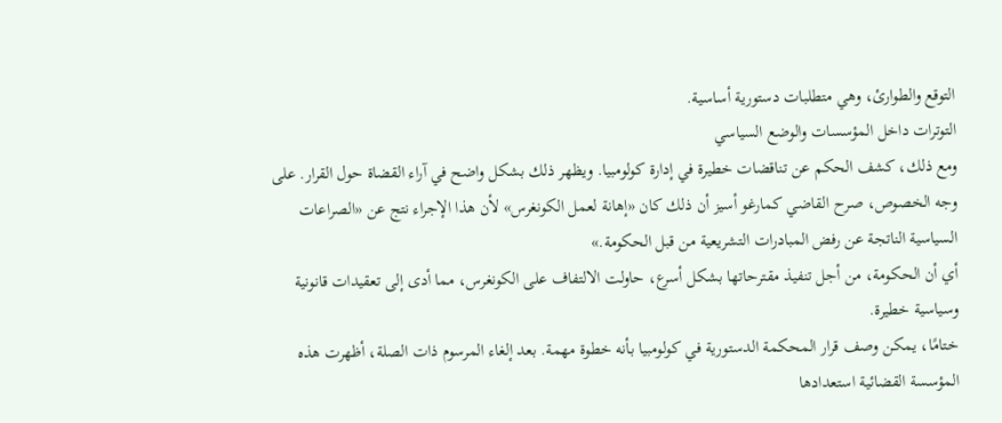التوقع والطوارئ، وهي متطلبات دستورية أساسية.
التوترات داخل المؤسسات والوضع السياسي
ومع ذلك، كشف الحكم عن تناقضات خطيرة في إدارة كولومبيا. ويظهر ذلك بشكل واضح في آراء القضاة حول القرار. على وجه الخصوص، صرح القاضي كمارغو أسيز أن ذلك كان «إهانة لعمل الكونغرس» لأن هذا الإجراء نتج عن «الصراعات السياسية الناتجة عن رفض المبادرات التشريعية من قبل الحكومة.»
أي أن الحكومة، من أجل تنفيذ مقترحاتها بشكل أسرع، حاولت الالتفاف على الكونغرس، مما أدى إلى تعقيدات قانونية وسياسية خطيرة.
ختامًا، يمكن وصف قرار المحكمة الدستورية في كولومبيا بأنه خطوة مهمة. بعد إلغاء المرسوم ذات الصلة، أظهرت هذه المؤسسة القضائية استعدادها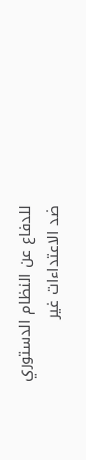للدفاع عن النظام الدستوري ضد الاعتداءات غير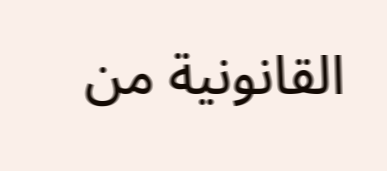القانونية من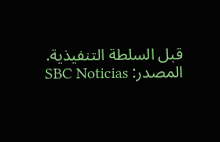قبل السلطة التنفيذية.
المصدر: SBC Noticias